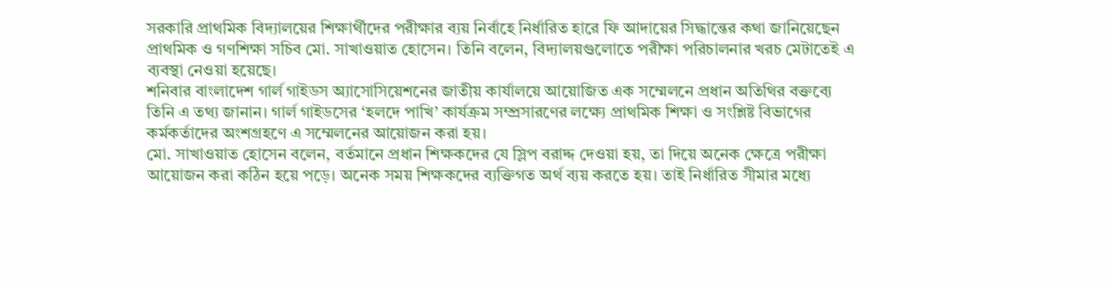সরকারি প্রাথমিক বিদ্যালয়ের শিক্ষার্থীদের পরীক্ষার ব্যয় নির্বাহে নির্ধারিত হারে ফি আদায়ের সিদ্ধান্তের কথা জানিয়েছেন প্রাথমিক ও গণশিক্ষা সচিব মো. সাখাওয়াত হোসেন। তিনি বলেন, বিদ্যালয়গুলোতে পরীক্ষা পরিচালনার খরচ মেটাতেই এ ব্যবস্থা নেওয়া হয়েছে।
শনিবার বাংলাদেশ গার্ল গাইডস অ্যাসোসিয়েশনের জাতীয় কার্যালয়ে আয়োজিত এক সম্মেলনে প্রধান অতিথির বক্তব্যে তিনি এ তথ্য জানান। গার্ল গাইডসের ‘হলদে পাখি’ কার্যক্রম সম্প্রসারণের লক্ষ্যে প্রাথমিক শিক্ষা ও সংশ্লিষ্ট বিভাগের কর্মকর্তাদের অংশগ্রহণে এ সম্মেলনের আয়োজন করা হয়।
মো. সাখাওয়াত হোসেন বলেন, বর্তমানে প্রধান শিক্ষকদের যে স্লিপ বরাদ্দ দেওয়া হয়, তা দিয়ে অনেক ক্ষেত্রে পরীক্ষা আয়োজন করা কঠিন হয়ে পড়ে। অনেক সময় শিক্ষকদের ব্যক্তিগত অর্থ ব্যয় করতে হয়। তাই নির্ধারিত সীমার মধ্যে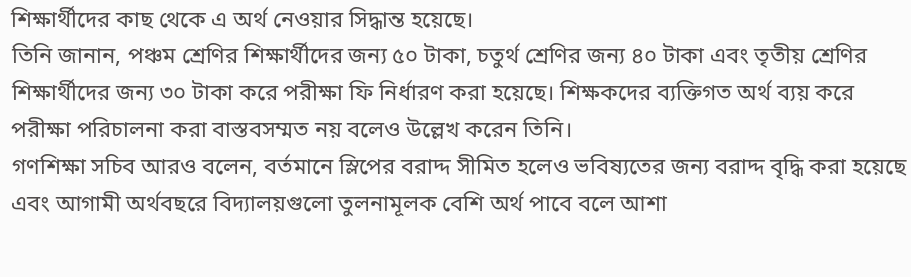শিক্ষার্থীদের কাছ থেকে এ অর্থ নেওয়ার সিদ্ধান্ত হয়েছে।
তিনি জানান, পঞ্চম শ্রেণির শিক্ষার্থীদের জন্য ৫০ টাকা, চতুর্থ শ্রেণির জন্য ৪০ টাকা এবং তৃতীয় শ্রেণির শিক্ষার্থীদের জন্য ৩০ টাকা করে পরীক্ষা ফি নির্ধারণ করা হয়েছে। শিক্ষকদের ব্যক্তিগত অর্থ ব্যয় করে পরীক্ষা পরিচালনা করা বাস্তবসম্মত নয় বলেও উল্লেখ করেন তিনি।
গণশিক্ষা সচিব আরও বলেন, বর্তমানে স্লিপের বরাদ্দ সীমিত হলেও ভবিষ্যতের জন্য বরাদ্দ বৃদ্ধি করা হয়েছে এবং আগামী অর্থবছরে বিদ্যালয়গুলো তুলনামূলক বেশি অর্থ পাবে বলে আশা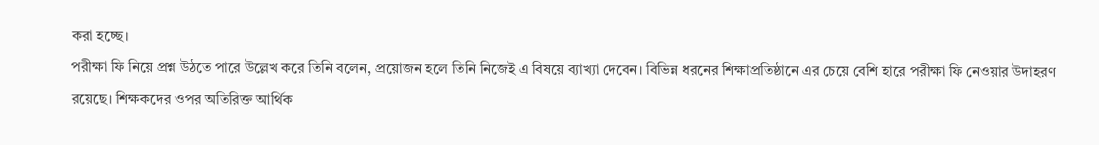করা হচ্ছে।
পরীক্ষা ফি নিয়ে প্রশ্ন উঠতে পারে উল্লেখ করে তিনি বলেন, প্রয়োজন হলে তিনি নিজেই এ বিষয়ে ব্যাখ্যা দেবেন। বিভিন্ন ধরনের শিক্ষাপ্রতিষ্ঠানে এর চেয়ে বেশি হারে পরীক্ষা ফি নেওয়ার উদাহরণ রয়েছে। শিক্ষকদের ওপর অতিরিক্ত আর্থিক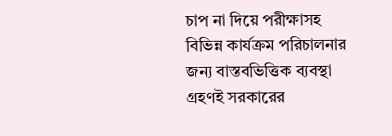চাপ না দিয়ে পরীক্ষাসহ বিভিন্ন কার্যক্রম পরিচালনার জন্য বাস্তবভিত্তিক ব্যবস্থা গ্রহণই সরকারের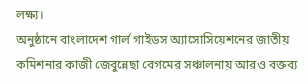লক্ষ্য।
অনুষ্ঠানে বাংলাদেশ গার্ল গাইডস অ্যাসোসিয়েশনের জাতীয় কমিশনার কাজী জেবুন্নেছা বেগমের সঞ্চালনায় আরও বক্তব্য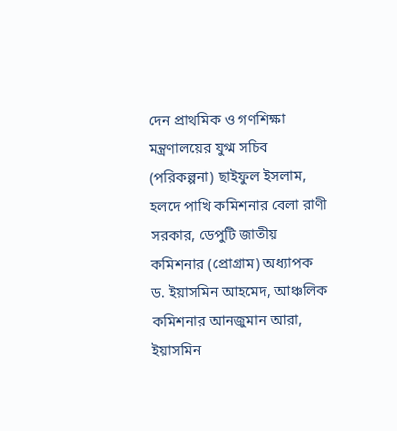দেন প্রাথমিক ও গণশিক্ষা মন্ত্রণালয়ের যুগ্ম সচিব (পরিকল্পনা) ছাইফুল ইসলাম, হলদে পাখি কমিশনার বেলা রাণী সরকার, ডেপুটি জাতীয় কমিশনার (প্রোগ্রাম) অধ্যাপক ড. ইয়াসমিন আহমেদ, আঞ্চলিক কমিশনার আনজুমান আরা, ইয়াসমিন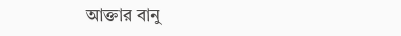আক্তার বানু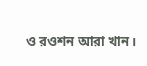ও রওশন আরা খান।